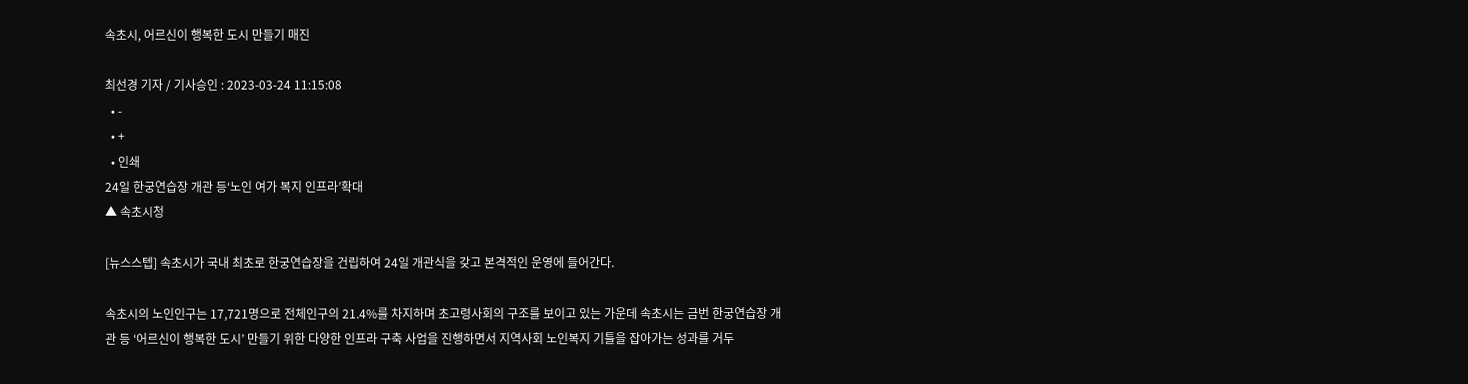속초시, 어르신이 행복한 도시 만들기 매진

최선경 기자 / 기사승인 : 2023-03-24 11:15:08
  • -
  • +
  • 인쇄
24일 한궁연습장 개관 등‘노인 여가 복지 인프라’확대
▲ 속초시청

[뉴스스텝] 속초시가 국내 최초로 한궁연습장을 건립하여 24일 개관식을 갖고 본격적인 운영에 들어간다.

속초시의 노인인구는 17,721명으로 전체인구의 21.4%를 차지하며 초고령사회의 구조를 보이고 있는 가운데 속초시는 금번 한궁연습장 개관 등 ‘어르신이 행복한 도시’ 만들기 위한 다양한 인프라 구축 사업을 진행하면서 지역사회 노인복지 기틀을 잡아가는 성과를 거두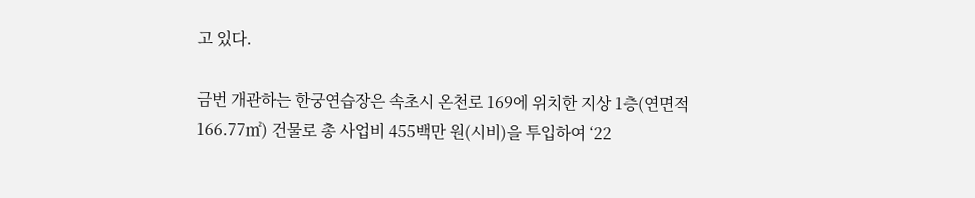고 있다.

금번 개관하는 한궁연습장은 속초시 온천로 169에 위치한 지상 1층(연면적 166.77㎡) 건물로 총 사업비 455백만 원(시비)을 투입하여 ‘22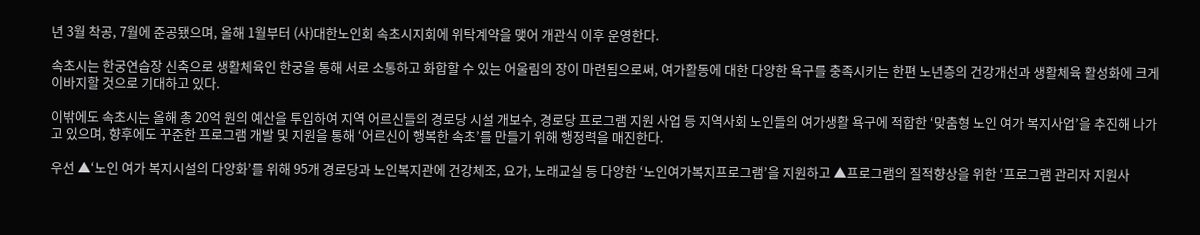년 3월 착공, 7월에 준공됐으며, 올해 1월부터 (사)대한노인회 속초시지회에 위탁계약을 맺어 개관식 이후 운영한다.

속초시는 한궁연습장 신축으로 생활체육인 한궁을 통해 서로 소통하고 화합할 수 있는 어울림의 장이 마련됨으로써, 여가활동에 대한 다양한 욕구를 충족시키는 한편 노년층의 건강개선과 생활체육 활성화에 크게 이바지할 것으로 기대하고 있다.

이밖에도 속초시는 올해 총 20억 원의 예산을 투입하여 지역 어르신들의 경로당 시설 개보수, 경로당 프로그램 지원 사업 등 지역사회 노인들의 여가생활 욕구에 적합한 ‘맞춤형 노인 여가 복지사업’을 추진해 나가고 있으며, 향후에도 꾸준한 프로그램 개발 및 지원을 통해 ‘어르신이 행복한 속초’를 만들기 위해 행정력을 매진한다.

우선 ▲‘노인 여가 복지시설의 다양화’를 위해 95개 경로당과 노인복지관에 건강체조, 요가, 노래교실 등 다양한 ‘노인여가복지프로그램’을 지원하고 ▲프로그램의 질적향상을 위한 ‘프로그램 관리자 지원사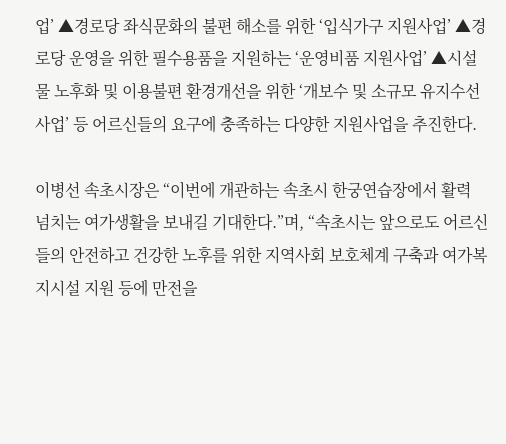업’ ▲경로당 좌식문화의 불편 해소를 위한 ‘입식가구 지원사업’ ▲경로당 운영을 위한 필수용품을 지원하는 ‘운영비품 지원사업’ ▲시설물 노후화 및 이용불편 환경개선을 위한 ‘개보수 및 소규모 유지수선 사업’ 등 어르신들의 요구에 충족하는 다양한 지원사업을 추진한다.

이병선 속초시장은 “이번에 개관하는 속초시 한궁연습장에서 활력 넘치는 여가생활을 보내길 기대한다.”며, “속초시는 앞으로도 어르신들의 안전하고 건강한 노후를 위한 지역사회 보호체계 구축과 여가복지시설 지원 등에 만전을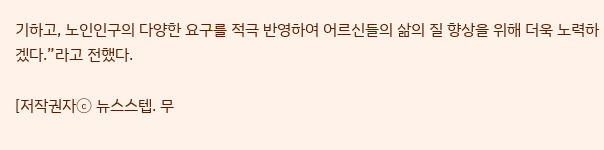기하고, 노인인구의 다양한 요구를 적극 반영하여 어르신들의 삶의 질 향상을 위해 더욱 노력하겠다.”라고 전했다.

[저작권자ⓒ 뉴스스텝. 무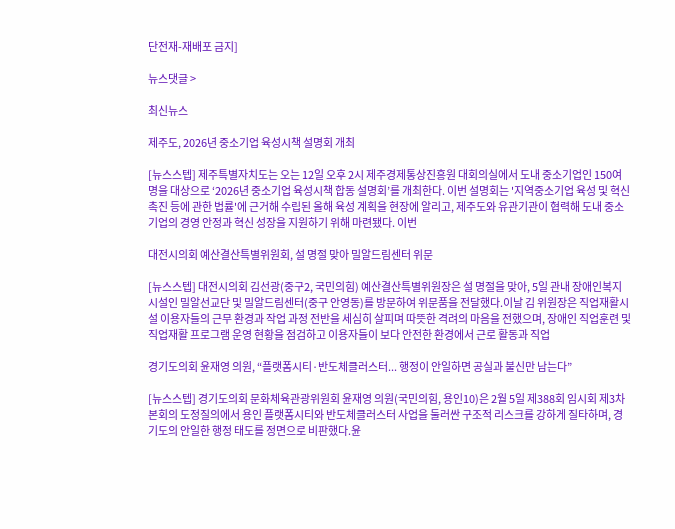단전재-재배포 금지]

뉴스댓글 >

최신뉴스

제주도, 2026년 중소기업 육성시책 설명회 개최

[뉴스스텝] 제주특별자치도는 오는 12일 오후 2시 제주경제통상진흥원 대회의실에서 도내 중소기업인 150여 명을 대상으로 ‘2026년 중소기업 육성시책 합동 설명회’를 개최한다. 이번 설명회는 '지역중소기업 육성 및 혁신촉진 등에 관한 법률'에 근거해 수립된 올해 육성 계획을 현장에 알리고, 제주도와 유관기관이 협력해 도내 중소기업의 경영 안정과 혁신 성장을 지원하기 위해 마련됐다. 이번

대전시의회 예산결산특별위원회, 설 명절 맞아 밀알드림센터 위문

[뉴스스텝] 대전시의회 김선광(중구2, 국민의힘) 예산결산특별위원장은 설 명절을 맞아, 5일 관내 장애인복지시설인 밀알선교단 및 밀알드림센터(중구 안영동)를 방문하여 위문품을 전달했다.이날 김 위원장은 직업재활시설 이용자들의 근무 환경과 작업 과정 전반을 세심히 살피며 따뜻한 격려의 마음을 전했으며, 장애인 직업훈련 및 직업재활 프로그램 운영 현황을 점검하고 이용자들이 보다 안전한 환경에서 근로 활동과 직업

경기도의회 윤재영 의원, “플랫폼시티·반도체클러스터... 행정이 안일하면 공실과 불신만 남는다”

[뉴스스텝] 경기도의회 문화체육관광위원회 윤재영 의원(국민의힘, 용인10)은 2월 5일 제388회 임시회 제3차 본회의 도정질의에서 용인 플랫폼시티와 반도체클러스터 사업을 둘러싼 구조적 리스크를 강하게 질타하며, 경기도의 안일한 행정 태도를 정면으로 비판했다.윤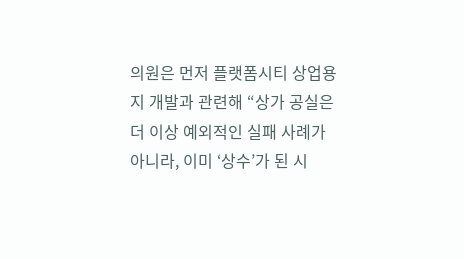의원은 먼저 플랫폼시티 상업용지 개발과 관련해 “상가 공실은 더 이상 예외적인 실패 사례가 아니라, 이미 ‘상수’가 된 시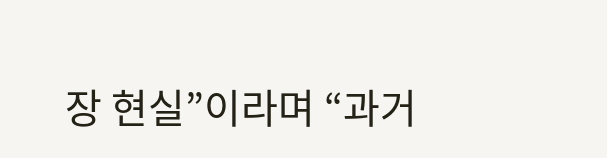장 현실”이라며 “과거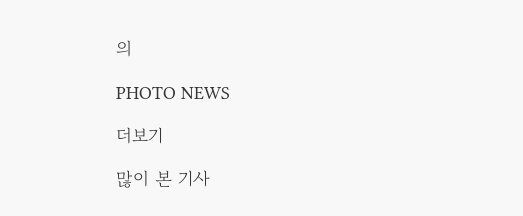의

PHOTO NEWS

더보기

많이 본 기사